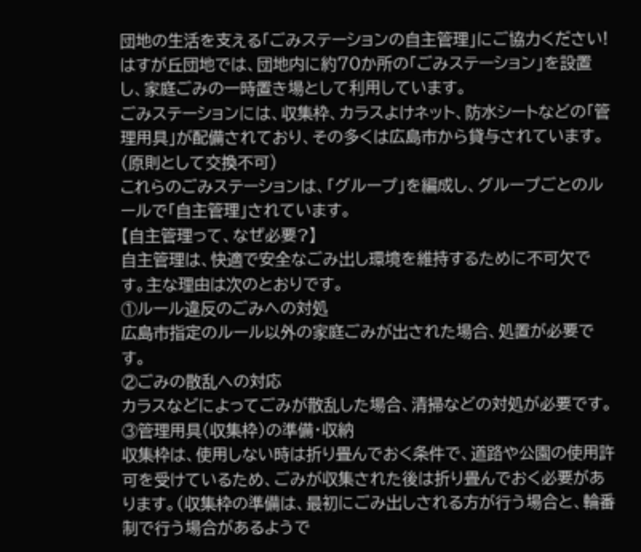団地の生活を支える「ごみステーションの自主管理」にご協力ください!
はすが丘団地では、団地内に約70か所の「ごみステーション」を設置し、家庭ごみの一時置き場として利用しています。
ごみステーションには、収集枠、カラスよけネット、防水シートなどの「管理用具」が配備されており、その多くは広島市から貸与されています。(原則として交換不可)
これらのごみステーションは、「グループ」を編成し、グループごとのルールで「自主管理」されています。
【自主管理って、なぜ必要?】
自主管理は、快適で安全なごみ出し環境を維持するために不可欠です。主な理由は次のとおりです。
①ルール違反のごみへの対処
広島市指定のルール以外の家庭ごみが出された場合、処置が必要です。
②ごみの散乱への対応
カラスなどによってごみが散乱した場合、清掃などの対処が必要です。
③管理用具(収集枠)の準備・収納
収集枠は、使用しない時は折り畳んでおく条件で、道路や公園の使用許可を受けているため、ごみが収集された後は折り畳んでおく必要があります。(収集枠の準備は、最初にごみ出しされる方が行う場合と、輪番制で行う場合があるようで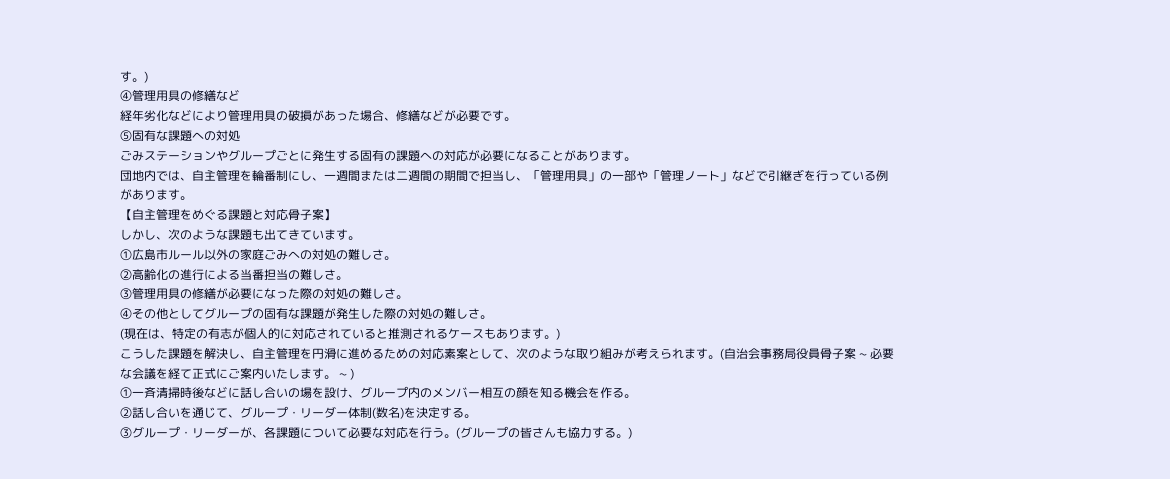す。)
④管理用具の修繕など
経年劣化などにより管理用具の破損があった場合、修繕などが必要です。
⑤固有な課題への対処
ごみステーションやグループごとに発生する固有の課題への対応が必要になることがあります。
団地内では、自主管理を輪番制にし、一週間または二週間の期間で担当し、「管理用具」の一部や「管理ノート」などで引継ぎを行っている例があります。
【自主管理をめぐる課題と対応骨子案】
しかし、次のような課題も出てきています。
①広島市ルール以外の家庭ごみへの対処の難しさ。
②高齢化の進行による当番担当の難しさ。
③管理用具の修繕が必要になった際の対処の難しさ。
④その他としてグループの固有な課題が発生した際の対処の難しさ。
(現在は、特定の有志が個人的に対応されていると推測されるケースもあります。)
こうした課題を解決し、自主管理を円滑に進めるための対応素案として、次のような取り組みが考えられます。(自治会事務局役員骨子案 ~ 必要な会議を経て正式にご案内いたします。 ~ )
①一斉清掃時後などに話し合いの場を設け、グループ内のメンバー相互の顔を知る機会を作る。
②話し合いを通じて、グループ・リーダー体制(数名)を決定する。
③グループ・リーダーが、各課題について必要な対応を行う。(グループの皆さんも協力する。)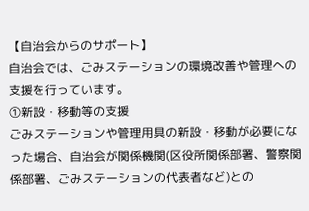【自治会からのサポート】
自治会では、ごみステーションの環境改善や管理への支援を行っています。
①新設・移動等の支援
ごみステーションや管理用具の新設・移動が必要になった場合、自治会が関係機関(区役所関係部署、警察関係部署、ごみステーションの代表者など)との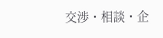交渉・相談・企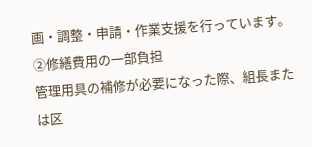画・調整・申請・作業支援を行っています。
②修繕費用の一部負担
管理用具の補修が必要になった際、組長または区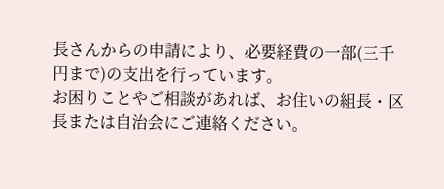長さんからの申請により、必要経費の一部(三千円まで)の支出を行っています。
お困りことやご相談があれば、お住いの組長・区長または自治会にご連絡ください。